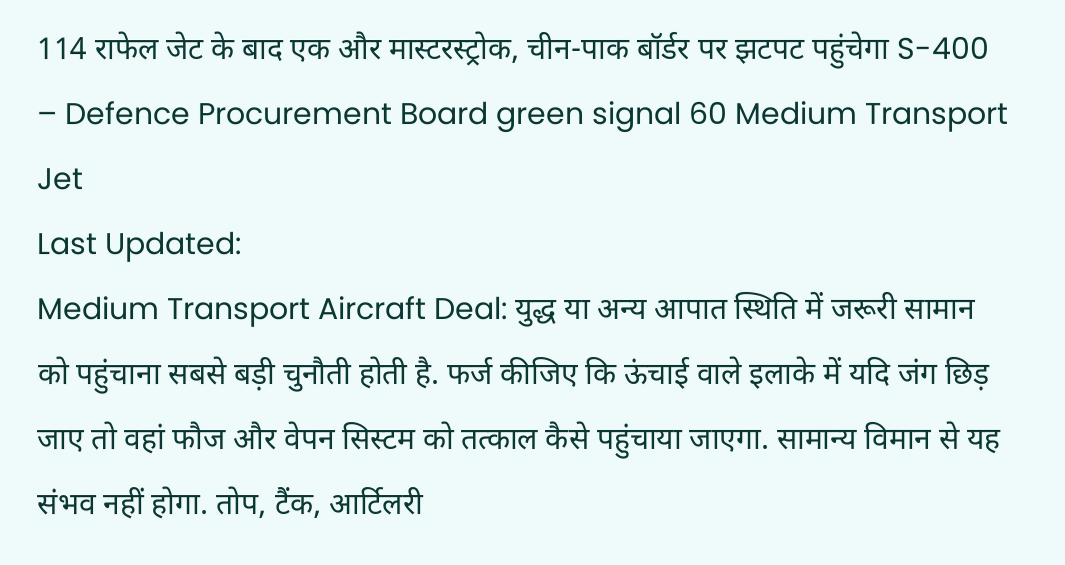114 राफेल जेट के बाद एक और मास्टरस्ट्रोक, चीन-पाक बॉर्डर पर झटपट पहुंचेगा S-400 – Defence Procurement Board green signal 60 Medium Transport Jet
Last Updated:
Medium Transport Aircraft Deal: युद्ध या अन्य आपात स्थिति में जरूरी सामान को पहुंचाना सबसे बड़ी चुनौती होती है. फर्ज कीजिए कि ऊंचाई वाले इलाके में यदि जंग छिड़ जाए तो वहां फौज और वेपन सिस्टम को तत्काल कैसे पहुंचाया जाएगा. सामान्य विमान से यह संभव नहीं होगा. तोप, टैंक, आर्टिलरी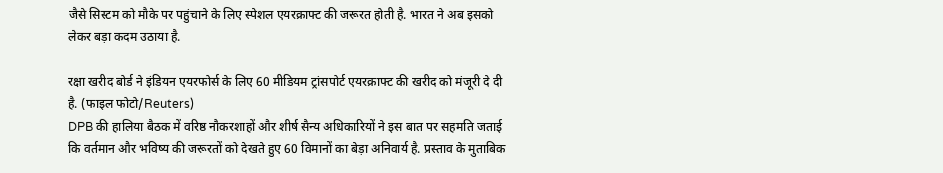जैसे सिस्टम को मौके पर पहुंचाने के लिए स्पेशल एयरक्राफ्ट की जरूरत होती है. भारत ने अब इसको लेकर बड़ा कदम उठाया है.

रक्षा खरीद बोर्ड ने इंडियन एयरफोर्स के लिए 60 मीडियम ट्रांसपोर्ट एयरक्राफ्ट की खरीद को मंजूरी दे दी है. (फाइल फोटो/Reuters)
DPB की हालिया बैठक में वरिष्ठ नौकरशाहों और शीर्ष सैन्य अधिकारियों ने इस बात पर सहमति जताई कि वर्तमान और भविष्य की जरूरतों को देखते हुए 60 विमानों का बेड़ा अनिवार्य है. प्रस्ताव के मुताबिक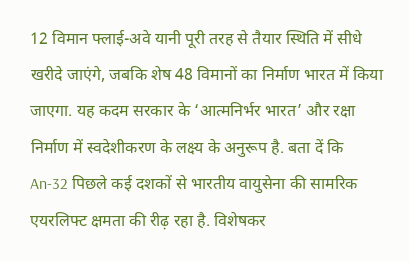12 विमान फ्लाई-अवे यानी पूरी तरह से तैयार स्थिति में सीधे खरीदे जाएंगे, जबकि शेष 48 विमानों का निर्माण भारत में किया जाएगा. यह कदम सरकार के ‘आत्मनिर्भर भारत’ और रक्षा निर्माण में स्वदेशीकरण के लक्ष्य के अनुरूप है. बता दें कि An-32 पिछले कई दशकों से भारतीय वायुसेना की सामरिक एयरलिफ्ट क्षमता की रीढ़ रहा है. विशेषकर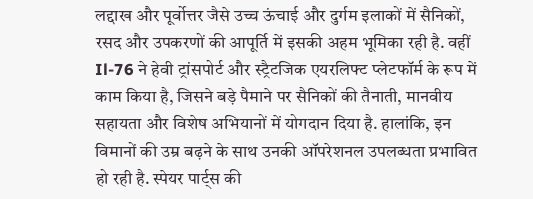लद्दाख और पूर्वोत्तर जैसे उच्च ऊंचाई और दुर्गम इलाकों में सैनिकों, रसद और उपकरणों की आपूर्ति में इसकी अहम भूमिका रही है. वहीं Il-76 ने हेवी ट्रांसपोर्ट और स्ट्रैटजिक एयरलिफ्ट प्लेटफॉर्म के रूप में काम किया है, जिसने बड़े पैमाने पर सैनिकों की तैनाती, मानवीय सहायता और विशेष अभियानों में योगदान दिया है. हालांकि, इन विमानों की उम्र बढ़ने के साथ उनकी ऑपरेशनल उपलब्धता प्रभावित हो रही है. स्पेयर पार्ट्स की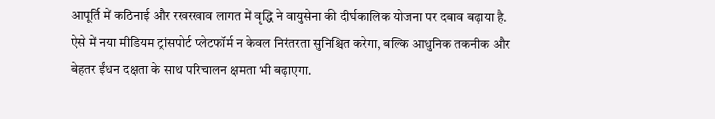आपूर्ति में कठिनाई और रखरखाव लागत में वृद्धि ने वायुसेना की दीर्घकालिक योजना पर दबाव बढ़ाया है. ऐसे में नया मीडियम ट्रांसपोर्ट प्लेटफॉर्म न केवल निरंतरता सुनिश्चित करेगा, बल्कि आधुनिक तकनीक और बेहतर ईंधन दक्षता के साथ परिचालन क्षमता भी बढ़ाएगा.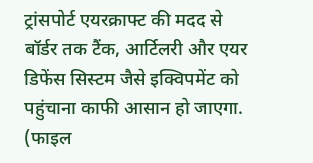ट्रांसपोर्ट एयरक्राफ्ट की मदद से बॉर्डर तक टैंक, आर्टिलरी और एयर डिफेंस सिस्टम जैसे इक्विपमेंट को पहुंचाना काफी आसान हो जाएगा. (फाइल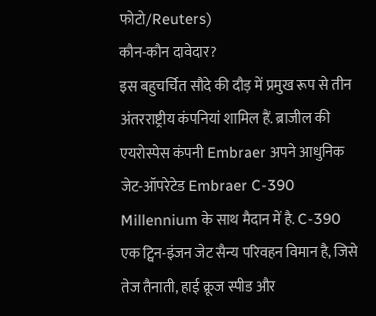फोटो/Reuters)
कौन-कौन दावेदार?
इस बहुचर्चित सौदे की दौड़ में प्रमुख रूप से तीन अंतरराष्ट्रीय कंपनियां शामिल हैं. ब्राजील की एयरोस्पेस कंपनी Embraer अपने आधुनिक जेट-ऑपरेटेड Embraer C-390 Millennium के साथ मैदान में है. C-390 एक ट्विन-इंजन जेट सैन्य परिवहन विमान है, जिसे तेज तैनाती, हाई क्रूज स्पीड और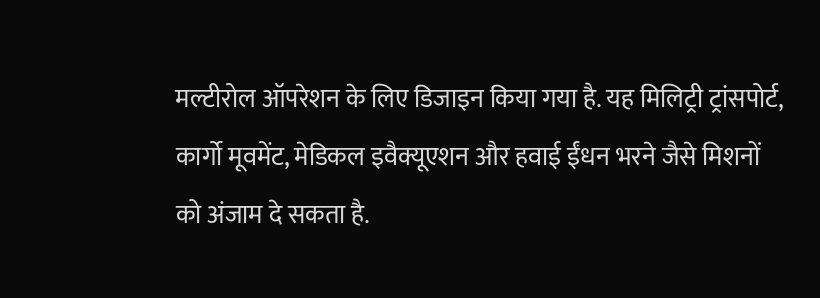मल्टीरोल ऑपरेशन के लिए डिजाइन किया गया है. यह मिलिट्री ट्रांसपोर्ट, कार्गो मूवमेंट, मेडिकल इवैक्यूएशन और हवाई ईंधन भरने जैसे मिशनों को अंजाम दे सकता है.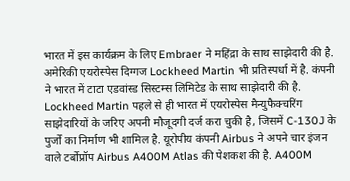भारत में इस कार्यक्रम के लिए Embraer ने महिंद्रा के साथ साझेदारी की है. अमेरिकी एयरोस्पेस दिग्गज Lockheed Martin भी प्रतिस्पर्धा में है. कंपनी ने भारत में टाटा एडवांस्ड सिस्टम्स लिमिटेड के साथ साझेदारी की है. Lockheed Martin पहले से ही भारत में एयरोस्पेस मैन्युफैक्चरिंग साझेदारियों के जरिए अपनी मौजूदगी दर्ज करा चुकी है, जिसमें C-130J के पुर्जों का निर्माण भी शामिल है. यूरोपीय कंपनी Airbus ने अपने चार इंजन वाले टर्बोप्रॉप Airbus A400M Atlas की पेशकश की है. A400M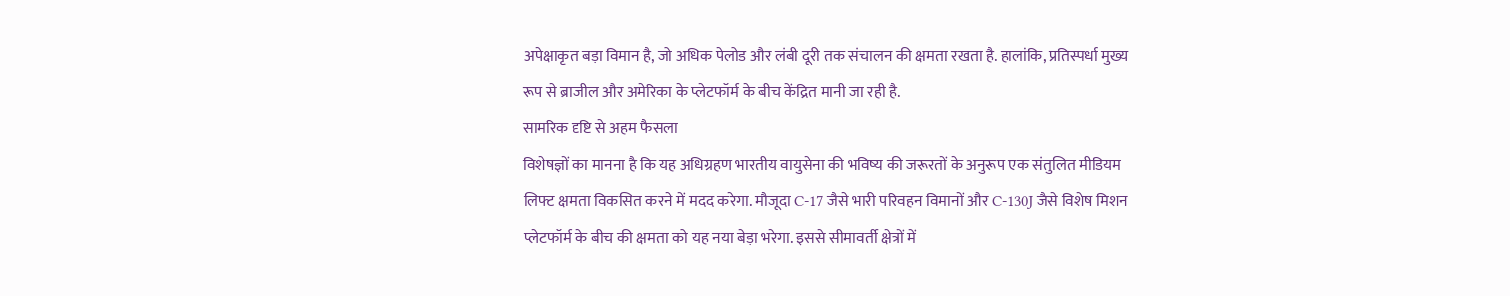अपेक्षाकृत बड़ा विमान है, जो अधिक पेलोड और लंबी दूरी तक संचालन की क्षमता रखता है. हालांकि, प्रतिस्पर्धा मुख्य रूप से ब्राजील और अमेरिका के प्लेटफॉर्म के बीच केंद्रित मानी जा रही है.
सामरिक दृष्टि से अहम फैसला
विशेषज्ञों का मानना है कि यह अधिग्रहण भारतीय वायुसेना की भविष्य की जरूरतों के अनुरूप एक संतुलित मीडियम लिफ्ट क्षमता विकसित करने में मदद करेगा. मौजूदा C-17 जैसे भारी परिवहन विमानों और C-130J जैसे विशेष मिशन प्लेटफॉर्म के बीच की क्षमता को यह नया बेड़ा भरेगा. इससे सीमावर्ती क्षेत्रों में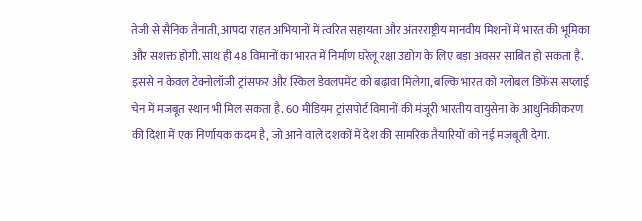तेजी से सैनिक तैनाती, आपदा राहत अभियानों में त्वरित सहायता और अंतरराष्ट्रीय मानवीय मिशनों में भारत की भूमिका और सशक्त होगी. साथ ही 48 विमानों का भारत में निर्माण घरेलू रक्षा उद्योग के लिए बड़ा अवसर साबित हो सकता है. इससे न केवल टेक्नोलॉजी ट्रांसफर और स्किल डेवलपमेंट को बढ़ावा मिलेगा, बल्कि भारत को ग्लोबल डिफेंस सप्लाई चेन में मजबूत स्थान भी मिल सकता है. 60 मीडियम ट्रांसपोर्ट विमानों की मंजूरी भारतीय वायुसेना के आधुनिकीकरण की दिशा में एक निर्णायक कदम है, जो आने वाले दशकों में देश की सामरिक तैयारियों को नई मजबूती देगा.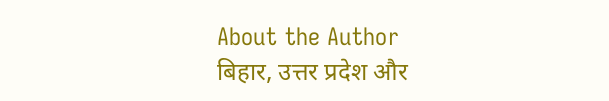About the Author
बिहार, उत्तर प्रदेश और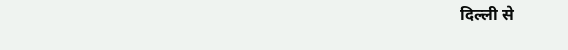दिल्ली से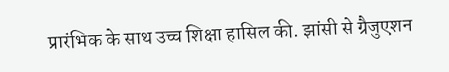प्रारंभिक के साथ उच्च शिक्षा हासिल की. झांसी से ग्रैजुएशन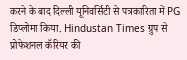करने के बाद दिल्ली यूनिवर्सिटी से पत्रकारिता में PG डिप्लोमा किया. Hindustan Times ग्रुप से प्रोफेशनल कॅरियर की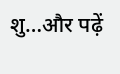शु…और पढ़ें